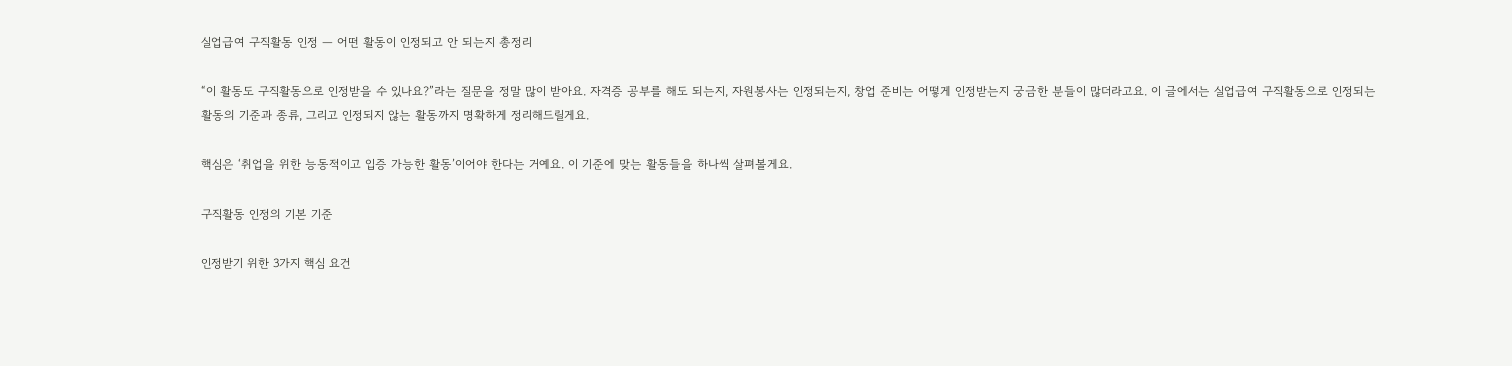실업급여 구직활동 인정 — 어떤 활동이 인정되고 안 되는지 총정리

“이 활동도 구직활동으로 인정받을 수 있나요?”라는 질문을 정말 많이 받아요. 자격증 공부를 해도 되는지, 자원봉사는 인정되는지, 창업 준비는 어떻게 인정받는지 궁금한 분들이 많더라고요. 이 글에서는 실업급여 구직활동으로 인정되는 활동의 기준과 종류, 그리고 인정되지 않는 활동까지 명확하게 정리해드릴게요.

핵심은 ‘취업을 위한 능동적이고 입증 가능한 활동’이어야 한다는 거예요. 이 기준에 맞는 활동들을 하나씩 살펴볼게요.

구직활동 인정의 기본 기준

인정받기 위한 3가지 핵심 요건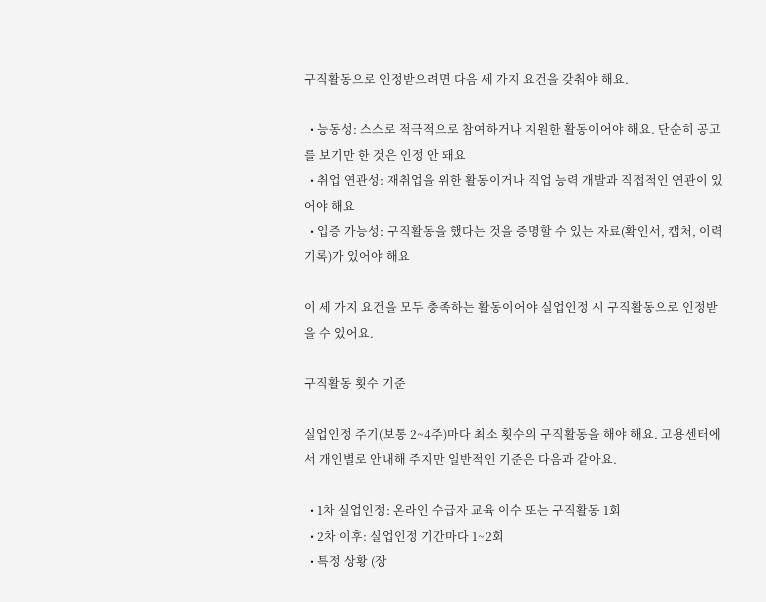구직활동으로 인정받으려면 다음 세 가지 요건을 갖춰야 해요.

  • 능동성: 스스로 적극적으로 참여하거나 지원한 활동이어야 해요. 단순히 공고를 보기만 한 것은 인정 안 돼요
  • 취업 연관성: 재취업을 위한 활동이거나 직업 능력 개발과 직접적인 연관이 있어야 해요
  • 입증 가능성: 구직활동을 했다는 것을 증명할 수 있는 자료(확인서, 캡처, 이력 기록)가 있어야 해요

이 세 가지 요건을 모두 충족하는 활동이어야 실업인정 시 구직활동으로 인정받을 수 있어요.

구직활동 횟수 기준

실업인정 주기(보통 2~4주)마다 최소 횟수의 구직활동을 해야 해요. 고용센터에서 개인별로 안내해 주지만 일반적인 기준은 다음과 같아요.

  • 1차 실업인정: 온라인 수급자 교육 이수 또는 구직활동 1회
  • 2차 이후: 실업인정 기간마다 1~2회
  • 특정 상황 (장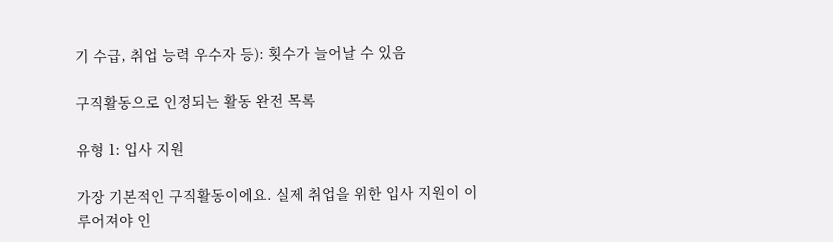기 수급, 취업 능력 우수자 등): 횟수가 늘어날 수 있음

구직활동으로 인정되는 활동 완전 목록

유형 1: 입사 지원

가장 기본적인 구직활동이에요. 실제 취업을 위한 입사 지원이 이루어져야 인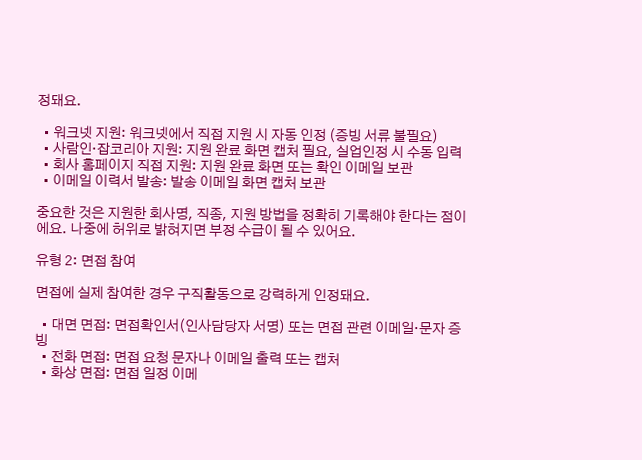정돼요.

  • 워크넷 지원: 워크넷에서 직접 지원 시 자동 인정 (증빙 서류 불필요)
  • 사람인·잡코리아 지원: 지원 완료 화면 캡처 필요, 실업인정 시 수동 입력
  • 회사 홈페이지 직접 지원: 지원 완료 화면 또는 확인 이메일 보관
  • 이메일 이력서 발송: 발송 이메일 화면 캡처 보관

중요한 것은 지원한 회사명, 직종, 지원 방법을 정확히 기록해야 한다는 점이에요. 나중에 허위로 밝혀지면 부정 수급이 될 수 있어요.

유형 2: 면접 참여

면접에 실제 참여한 경우 구직활동으로 강력하게 인정돼요.

  • 대면 면접: 면접확인서(인사담당자 서명) 또는 면접 관련 이메일·문자 증빙
  • 전화 면접: 면접 요청 문자나 이메일 출력 또는 캡처
  • 화상 면접: 면접 일정 이메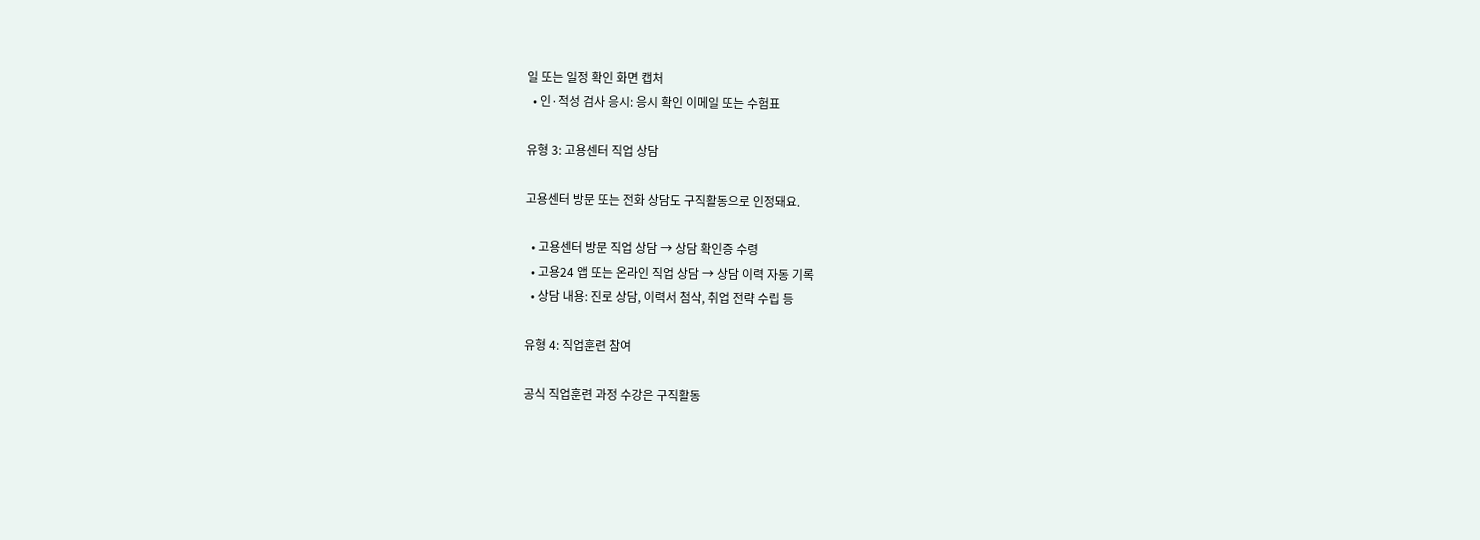일 또는 일정 확인 화면 캡처
  • 인·적성 검사 응시: 응시 확인 이메일 또는 수험표

유형 3: 고용센터 직업 상담

고용센터 방문 또는 전화 상담도 구직활동으로 인정돼요.

  • 고용센터 방문 직업 상담 → 상담 확인증 수령
  • 고용24 앱 또는 온라인 직업 상담 → 상담 이력 자동 기록
  • 상담 내용: 진로 상담, 이력서 첨삭, 취업 전략 수립 등

유형 4: 직업훈련 참여

공식 직업훈련 과정 수강은 구직활동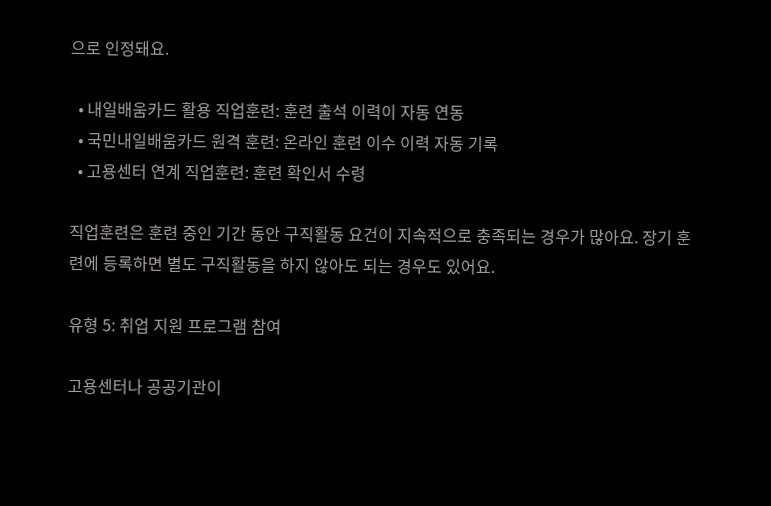으로 인정돼요.

  • 내일배움카드 활용 직업훈련: 훈련 출석 이력이 자동 연동
  • 국민내일배움카드 원격 훈련: 온라인 훈련 이수 이력 자동 기록
  • 고용센터 연계 직업훈련: 훈련 확인서 수령

직업훈련은 훈련 중인 기간 동안 구직활동 요건이 지속적으로 충족되는 경우가 많아요. 장기 훈련에 등록하면 별도 구직활동을 하지 않아도 되는 경우도 있어요.

유형 5: 취업 지원 프로그램 참여

고용센터나 공공기관이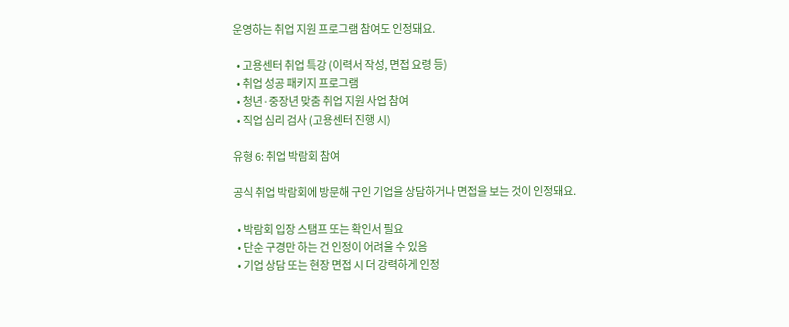운영하는 취업 지원 프로그램 참여도 인정돼요.

  • 고용센터 취업 특강 (이력서 작성, 면접 요령 등)
  • 취업 성공 패키지 프로그램
  • 청년·중장년 맞춤 취업 지원 사업 참여
  • 직업 심리 검사 (고용센터 진행 시)

유형 6: 취업 박람회 참여

공식 취업 박람회에 방문해 구인 기업을 상담하거나 면접을 보는 것이 인정돼요.

  • 박람회 입장 스탬프 또는 확인서 필요
  • 단순 구경만 하는 건 인정이 어려울 수 있음
  • 기업 상담 또는 현장 면접 시 더 강력하게 인정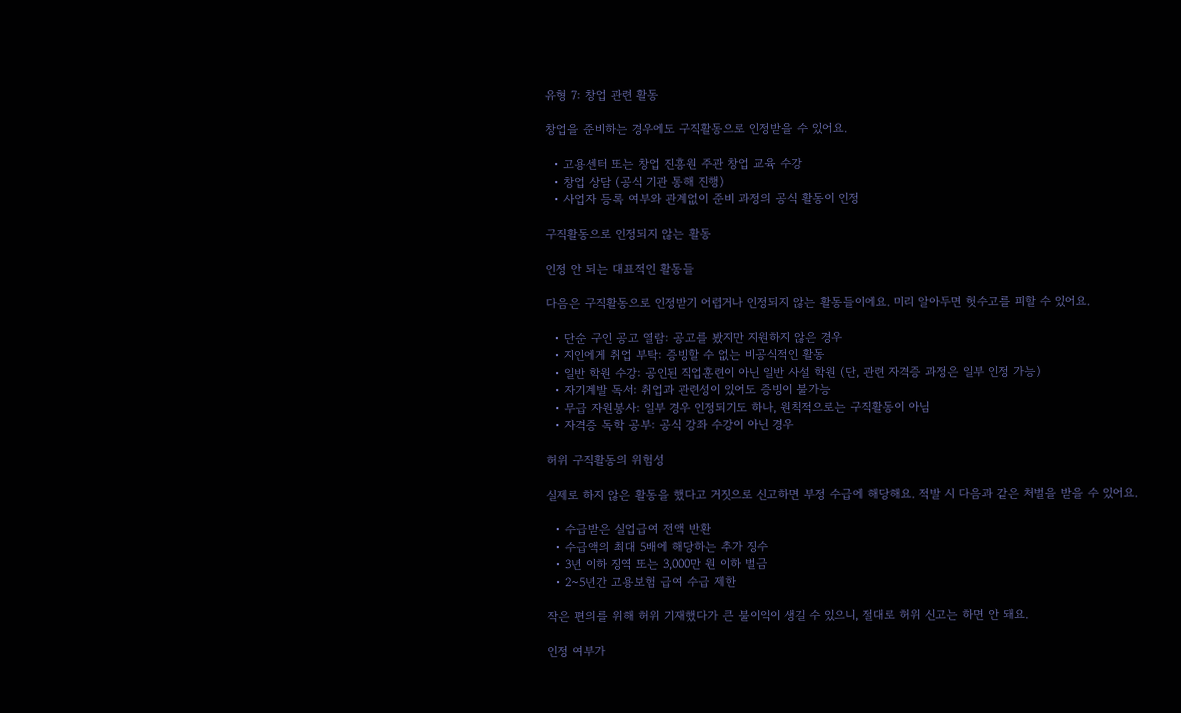유형 7: 창업 관련 활동

창업을 준비하는 경우에도 구직활동으로 인정받을 수 있어요.

  • 고용센터 또는 창업 진흥원 주관 창업 교육 수강
  • 창업 상담 (공식 기관 통해 진행)
  • 사업자 등록 여부와 관계없이 준비 과정의 공식 활동이 인정

구직활동으로 인정되지 않는 활동

인정 안 되는 대표적인 활동들

다음은 구직활동으로 인정받기 어렵거나 인정되지 않는 활동들이에요. 미리 알아두면 헛수고를 피할 수 있어요.

  • 단순 구인 공고 열람: 공고를 봤지만 지원하지 않은 경우
  • 지인에게 취업 부탁: 증빙할 수 없는 비공식적인 활동
  • 일반 학원 수강: 공인된 직업훈련이 아닌 일반 사설 학원 (단, 관련 자격증 과정은 일부 인정 가능)
  • 자기계발 독서: 취업과 관련성이 있어도 증빙이 불가능
  • 무급 자원봉사: 일부 경우 인정되기도 하나, 원칙적으로는 구직활동이 아님
  • 자격증 독학 공부: 공식 강좌 수강이 아닌 경우

허위 구직활동의 위험성

실제로 하지 않은 활동을 했다고 거짓으로 신고하면 부정 수급에 해당해요. 적발 시 다음과 같은 처벌을 받을 수 있어요.

  • 수급받은 실업급여 전액 반환
  • 수급액의 최대 5배에 해당하는 추가 징수
  • 3년 이하 징역 또는 3,000만 원 이하 벌금
  • 2~5년간 고용보험 급여 수급 제한

작은 편의를 위해 허위 기재했다가 큰 불이익이 생길 수 있으니, 절대로 허위 신고는 하면 안 돼요.

인정 여부가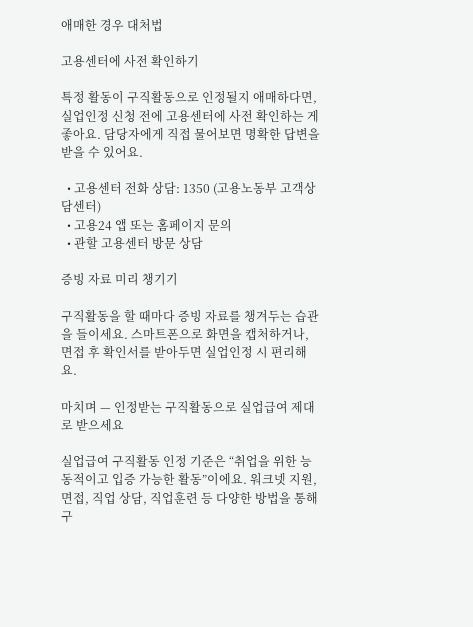애매한 경우 대처법

고용센터에 사전 확인하기

특정 활동이 구직활동으로 인정될지 애매하다면, 실업인정 신청 전에 고용센터에 사전 확인하는 게 좋아요. 담당자에게 직접 물어보면 명확한 답변을 받을 수 있어요.

  • 고용센터 전화 상담: 1350 (고용노동부 고객상담센터)
  • 고용24 앱 또는 홈페이지 문의
  • 관할 고용센터 방문 상담

증빙 자료 미리 챙기기

구직활동을 할 때마다 증빙 자료를 챙겨두는 습관을 들이세요. 스마트폰으로 화면을 캡처하거나, 면접 후 확인서를 받아두면 실업인정 시 편리해요.

마치며 — 인정받는 구직활동으로 실업급여 제대로 받으세요

실업급여 구직활동 인정 기준은 “취업을 위한 능동적이고 입증 가능한 활동”이에요. 워크넷 지원, 면접, 직업 상담, 직업훈련 등 다양한 방법을 통해 구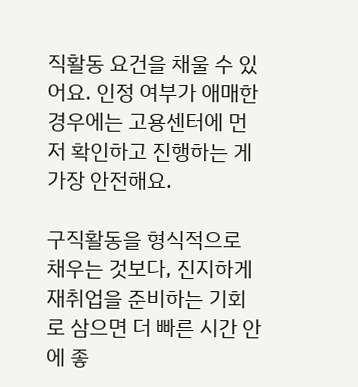직활동 요건을 채울 수 있어요. 인정 여부가 애매한 경우에는 고용센터에 먼저 확인하고 진행하는 게 가장 안전해요.

구직활동을 형식적으로 채우는 것보다, 진지하게 재취업을 준비하는 기회로 삼으면 더 빠른 시간 안에 좋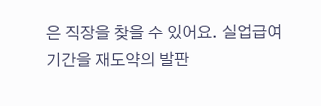은 직장을 찾을 수 있어요. 실업급여 기간을 재도약의 발판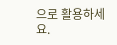으로 활용하세요.